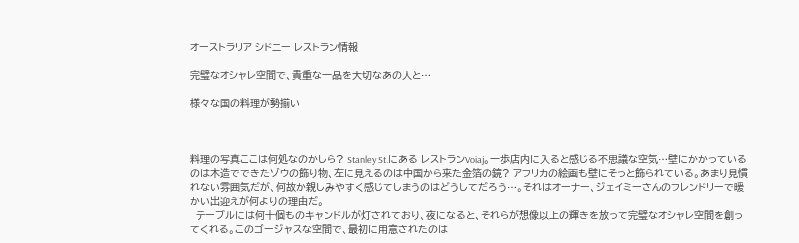オーストラリア シドニー レストラン情報

完璧なオシャレ空間で、貴重な一品を大切なあの人と…

様々な国の料理が勢揃い



料理の写真ここは何処なのかしら? Stanley St.にある レストランVoiaj。一歩店内に入ると感じる不思議な空気…壁にかかっているのは木造でできたゾウの飾り物、左に見えるのは中国から来た金箔の鏡? アフリカの絵画も壁にそっと飾られている。あまり見慣れない雰囲気だが、何故か親しみやすく感じてしまうのはどうしてだろう…。それはオーナー、ジェイミーさんのフレンドリーで暖かい出迎えが何よりの理由だ。
  テーブルには何十個ものキャンドルが灯されており、夜になると、それらが想像以上の輝きを放って完璧なオシャレ空間を創ってくれる。このゴージャスな空間で、最初に用意されたのは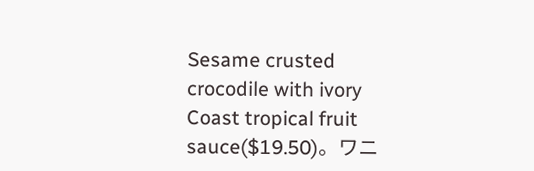Sesame crusted crocodile with ivory Coast tropical fruit sauce($19.50)。ワニ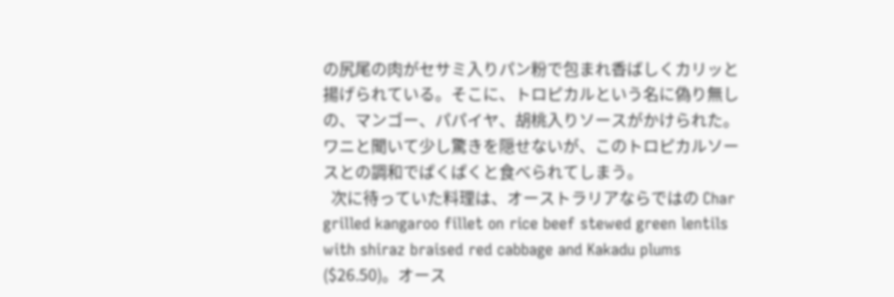の尻尾の肉がセサミ入りパン粉で包まれ香ばしくカリッと揚げられている。そこに、トロピカルという名に偽り無しの、マンゴー、パパイヤ、胡桃入りソースがかけられた。ワニと聞いて少し驚きを隠せないが、このトロピカルソースとの調和でぱくぱくと食べられてしまう。
  次に待っていた料理は、オーストラリアならではの Char grilled kangaroo fillet on rice beef stewed green lentils with shiraz braised red cabbage and Kakadu plums ($26.50)。オース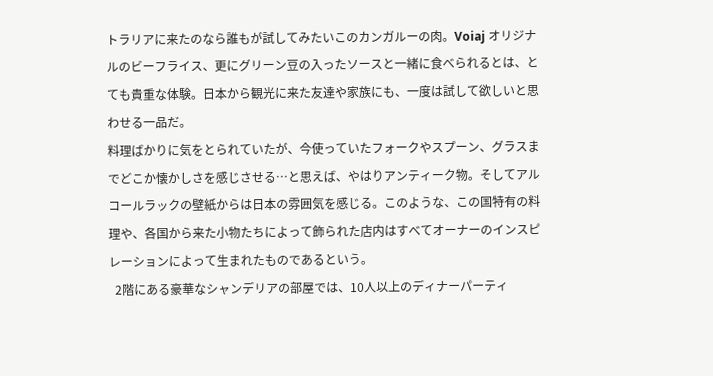トラリアに来たのなら誰もが試してみたいこのカンガルーの肉。Voiaj オリジナルのビーフライス、更にグリーン豆の入ったソースと一緒に食べられるとは、とても貴重な体験。日本から観光に来た友達や家族にも、一度は試して欲しいと思わせる一品だ。
料理ばかりに気をとられていたが、今使っていたフォークやスプーン、グラスまでどこか懐かしさを感じさせる…と思えば、やはりアンティーク物。そしてアルコールラックの壁紙からは日本の雰囲気を感じる。このような、この国特有の料理や、各国から来た小物たちによって飾られた店内はすべてオーナーのインスピレーションによって生まれたものであるという。
  2階にある豪華なシャンデリアの部屋では、10人以上のディナーパーティ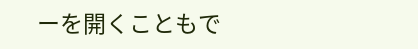ーを開くこともで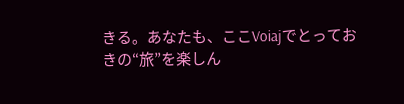きる。あなたも、ここVoiajでとっておきの“旅”を楽しん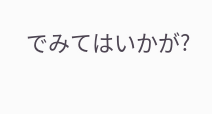でみてはいかが?